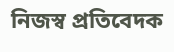নিজস্ব প্রতিবেদক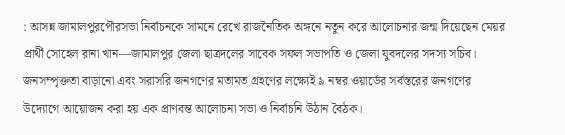: আসন্ন জামালপুরপৌরসভা নির্বাচনকে সামনে রেখে রাজনৈতিক অঙ্গনে নতুন করে আলোচনার জন্ম দিয়েছেন মেয়র প্রার্থী সোহেল রানা খান—জামালপুর জেলা ছাত্রদলের সাবেক সফল সভাপতি ও জেলা যুবদলের সদস্য সচিব।
জনসম্পৃক্ততা বাড়ানো এবং সরাসরি জনগণের মতামত গ্রহণের লক্ষ্যেই ৯ নম্বর ওয়ার্ডের সর্বস্তরের জনগণের উদ্যোগে আয়োজন করা হয় এক প্রাণবন্ত আলোচনা সভা ও নির্বাচনি উঠান বৈঠক।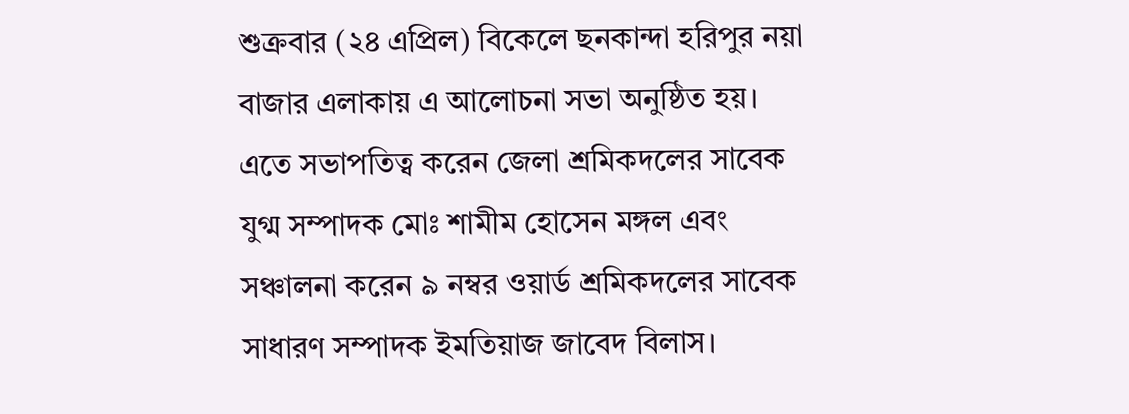শুক্রবার (২৪ এপ্রিল) বিকেলে ছনকান্দা হরিপুর নয়া বাজার এলাকায় এ আলোচনা সভা অনুষ্ঠিত হয়।
এতে সভাপতিত্ব করেন জেলা শ্রমিকদলের সাবেক যুগ্ম সম্পাদক মোঃ শামীম হোসেন মঙ্গল এবং সঞ্চালনা করেন ৯ নম্বর ওয়ার্ড শ্রমিকদলের সাবেক সাধারণ সম্পাদক ইমতিয়াজ জাবেদ বিলাস।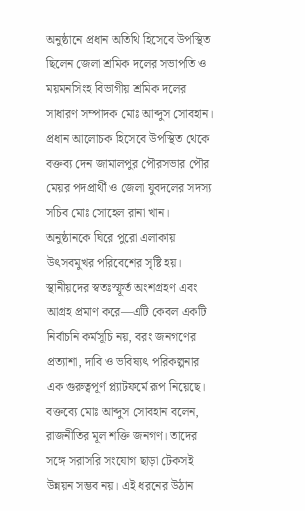অনুষ্ঠানে প্রধান অতিথি হিসেবে উপস্থিত ছিলেন জেলা শ্রমিক দলের সভাপতি ও ময়মনসিংহ বিভাগীয় শ্রমিক দলের সাধারণ সম্পাদক মোঃ আব্দুস সোবহান।
প্রধান আলোচক হিসেবে উপস্থিত থেকে বক্তব্য দেন জামালপুর পৌরসভার পৌর মেয়র পদপ্রার্থী ও জেলা যুবদলের সদস্য সচিব মোঃ সোহেল রানা খান।
অনুষ্ঠানকে ঘিরে পুরো এলাকায় উৎসবমুখর পরিবেশের সৃষ্টি হয়। স্থানীয়দের স্বতঃস্ফূর্ত অংশগ্রহণ এবং আগ্রহ প্রমাণ করে—এটি কেবল একটি নির্বাচনি কর্মসূচি নয়, বরং জনগণের প্রত্যাশা, দাবি ও ভবিষ্যৎ পরিকল্পনার এক গুরুত্বপূর্ণ প্ল্যাটফর্মে রূপ নিয়েছে।
বক্তব্যে মোঃ আব্দুস সোবহান বলেন, রাজনীতির মূল শক্তি জনগণ। তাদের সঙ্গে সরাসরি সংযোগ ছাড়া টেকসই উন্নয়ন সম্ভব নয়। এই ধরনের উঠান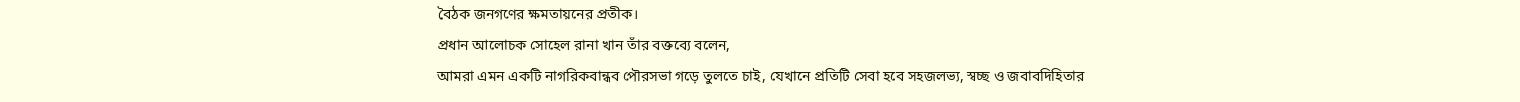বৈঠক জনগণের ক্ষমতায়নের প্রতীক।
প্রধান আলোচক সোহেল রানা খান তাঁর বক্তব্যে বলেন,
আমরা এমন একটি নাগরিকবান্ধব পৌরসভা গড়ে তুলতে চাই, যেখানে প্রতিটি সেবা হবে সহজলভ্য, স্বচ্ছ ও জবাবদিহিতার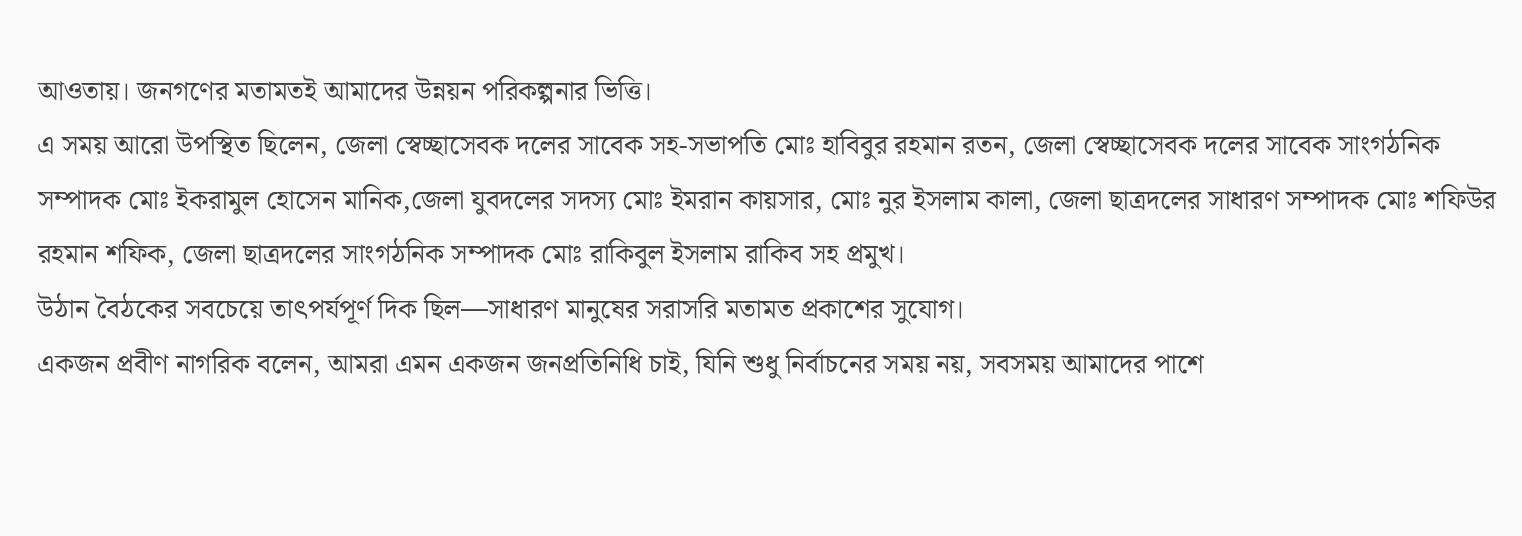আওতায়। জনগণের মতামতই আমাদের উন্নয়ন পরিকল্পনার ভিত্তি।
এ সময় আরো উপস্থিত ছিলেন, জেলা স্বেচ্ছাসেবক দলের সাবেক সহ-সভাপতি মোঃ হাবিবুর রহমান রতন, জেলা স্বেচ্ছাসেবক দলের সাবেক সাংগঠনিক সম্পাদক মোঃ ইকরামুল হোসেন মানিক,জেলা যুবদলের সদস্য মোঃ ইমরান কায়সার, মোঃ নুর ইসলাম কালা, জেলা ছাত্রদলের সাধারণ সম্পাদক মোঃ শফিউর রহমান শফিক, জেলা ছাত্রদলের সাংগঠনিক সম্পাদক মোঃ রাকিবুল ইসলাম রাকিব সহ প্রমুখ।
উঠান বৈঠকের সবচেয়ে তাৎপর্যপূর্ণ দিক ছিল—সাধারণ মানুষের সরাসরি মতামত প্রকাশের সুযোগ।
একজন প্রবীণ নাগরিক বলেন, আমরা এমন একজন জনপ্রতিনিধি চাই, যিনি শুধু নির্বাচনের সময় নয়, সবসময় আমাদের পাশে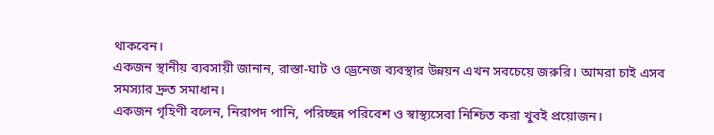থাকবেন।
একজন স্থানীয় ব্যবসায়ী জানান, রাস্তা-ঘাট ও ড্রেনেজ ব্যবস্থার উন্নয়ন এখন সবচেয়ে জরুরি। আমরা চাই এসব সমস্যার দ্রুত সমাধান।
একজন গৃহিণী বলেন, নিরাপদ পানি, পরিচ্ছন্ন পরিবেশ ও স্বাস্থ্যসেবা নিশ্চিত করা খুবই প্রয়োজন।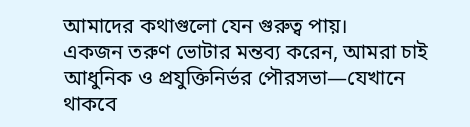আমাদের কথাগুলো যেন গুরুত্ব পায়।
একজন তরুণ ভোটার মন্তব্য করেন, আমরা চাই আধুনিক ও প্রযুক্তিনির্ভর পৌরসভা—যেখানে থাকবে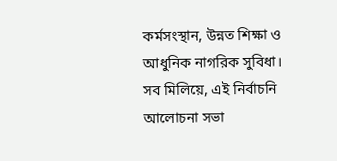কর্মসংস্থান, উন্নত শিক্ষা ও আধুনিক নাগরিক সুবিধা।
সব মিলিয়ে, এই নির্বাচনি আলোচনা সভা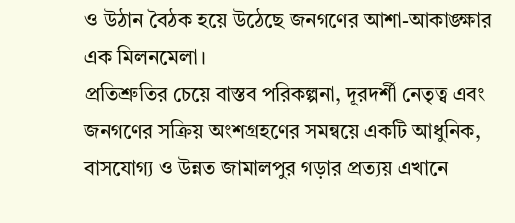ও উঠান বৈঠক হয়ে উঠেছে জনগণের আশা-আকাঙ্ক্ষার এক মিলনমেলা।
প্রতিশ্রুতির চেয়ে বাস্তব পরিকল্পনা, দূরদর্শী নেতৃত্ব এবং জনগণের সক্রিয় অংশগ্রহণের সমন্বয়ে একটি আধুনিক, বাসযোগ্য ও উন্নত জামালপুর গড়ার প্রত্যয় এখানে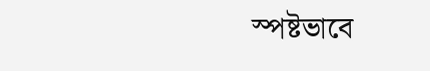স্পষ্টভাবে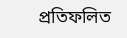প্রতিফলিত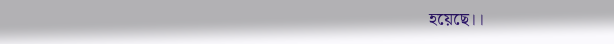হয়েছে।।